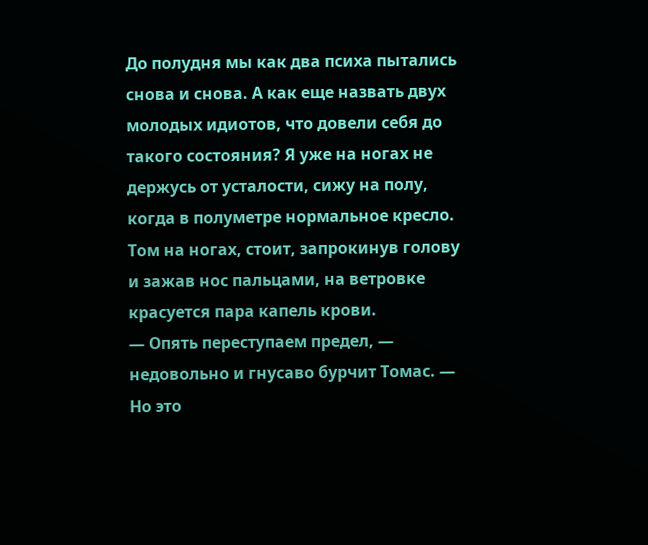До полудня мы как два психа пытались снова и снова. А как еще назвать двух молодых идиотов, что довели себя до такого состояния? Я уже на ногах не держусь от усталости, сижу на полу, когда в полуметре нормальное кресло. Том на ногах, стоит, запрокинув голову и зажав нос пальцами, на ветровке красуется пара капель крови.
— Опять переступаем предел, — недовольно и гнусаво бурчит Томас. — Но это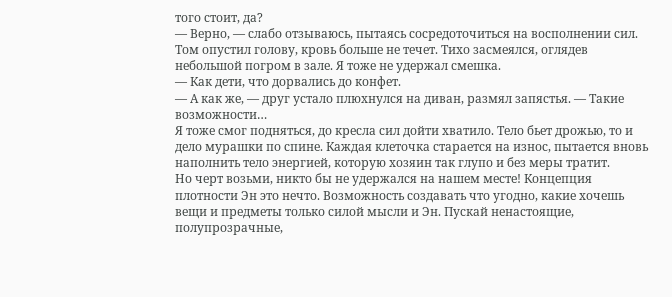того стоит, да?
— Верно, — слабо отзываюсь, пытаясь сосредоточиться на восполнении сил.
Том опустил голову, кровь больше не течет. Тихо засмеялся, оглядев небольшой погром в зале. Я тоже не удержал смешка.
— Как дети, что дорвались до конфет.
— А как же, — друг устало плюхнулся на диван, размял запястья. — Такие возможности…
Я тоже смог подняться, до кресла сил дойти хватило. Тело бьет дрожью, то и дело мурашки по спине. Каждая клеточка старается на износ, пытается вновь наполнить тело энергией, которую хозяин так глупо и без меры тратит.
Но черт возьми, никто бы не удержался на нашем месте! Концепция плотности Эн это нечто. Возможность создавать что угодно, какие хочешь вещи и предметы только силой мысли и Эн. Пускай ненастоящие, полупрозрачные,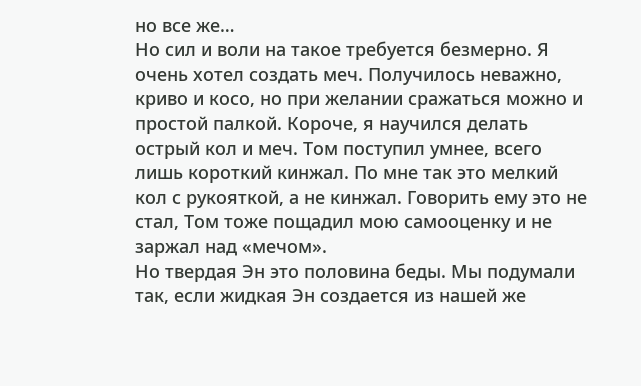но все же…
Но сил и воли на такое требуется безмерно. Я очень хотел создать меч. Получилось неважно, криво и косо, но при желании сражаться можно и простой палкой. Короче, я научился делать острый кол и меч. Том поступил умнее, всего лишь короткий кинжал. По мне так это мелкий кол с рукояткой, а не кинжал. Говорить ему это не стал, Том тоже пощадил мою самооценку и не заржал над «мечом».
Но твердая Эн это половина беды. Мы подумали так, если жидкая Эн создается из нашей же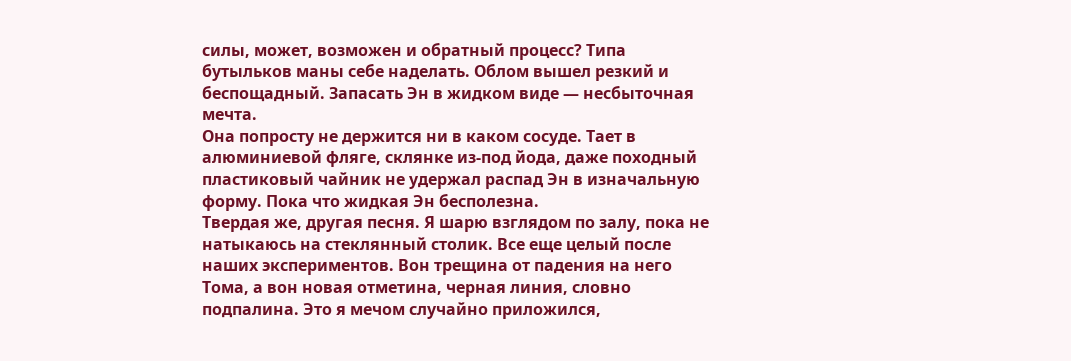силы, может, возможен и обратный процесс? Типа бутыльков маны себе наделать. Облом вышел резкий и беспощадный. Запасать Эн в жидком виде — несбыточная мечта.
Она попросту не держится ни в каком сосуде. Тает в алюминиевой фляге, склянке из-под йода, даже походный пластиковый чайник не удержал распад Эн в изначальную форму. Пока что жидкая Эн бесполезна.
Твердая же, другая песня. Я шарю взглядом по залу, пока не натыкаюсь на стеклянный столик. Все еще целый после наших экспериментов. Вон трещина от падения на него Тома, а вон новая отметина, черная линия, словно подпалина. Это я мечом случайно приложился,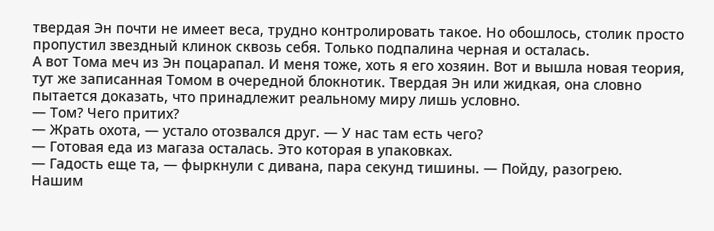твердая Эн почти не имеет веса, трудно контролировать такое. Но обошлось, столик просто пропустил звездный клинок сквозь себя. Только подпалина черная и осталась.
А вот Тома меч из Эн поцарапал. И меня тоже, хоть я его хозяин. Вот и вышла новая теория, тут же записанная Томом в очередной блокнотик. Твердая Эн или жидкая, она словно пытается доказать, что принадлежит реальному миру лишь условно.
— Том? Чего притих?
— Жрать охота, — устало отозвался друг. — У нас там есть чего?
— Готовая еда из магаза осталась. Это которая в упаковках.
— Гадость еще та, — фыркнули с дивана, пара секунд тишины. — Пойду, разогрею.
Нашим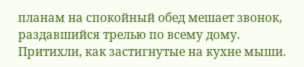планам на спокойный обед мешает звонок, раздавшийся трелью по всему дому. Притихли, как застигнутые на кухне мыши.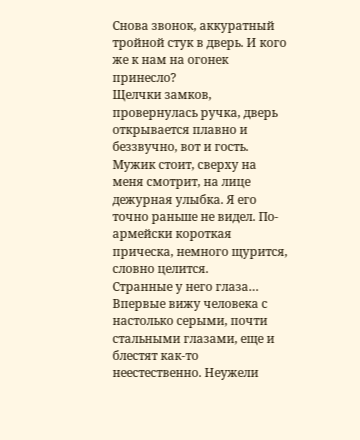Снова звонок, аккуратный тройной стук в дверь. И кого же к нам на огонек принесло?
Щелчки замков, провернулась ручка, дверь открывается плавно и беззвучно, вот и гость. Мужик стоит, сверху на меня смотрит, на лице дежурная улыбка. Я его точно раньше не видел. По-армейски короткая прическа, немного щурится, словно целится.
Странные у него глаза… Впервые вижу человека с настолько серыми, почти стальными глазами, еще и блестят как-то неестественно. Неужели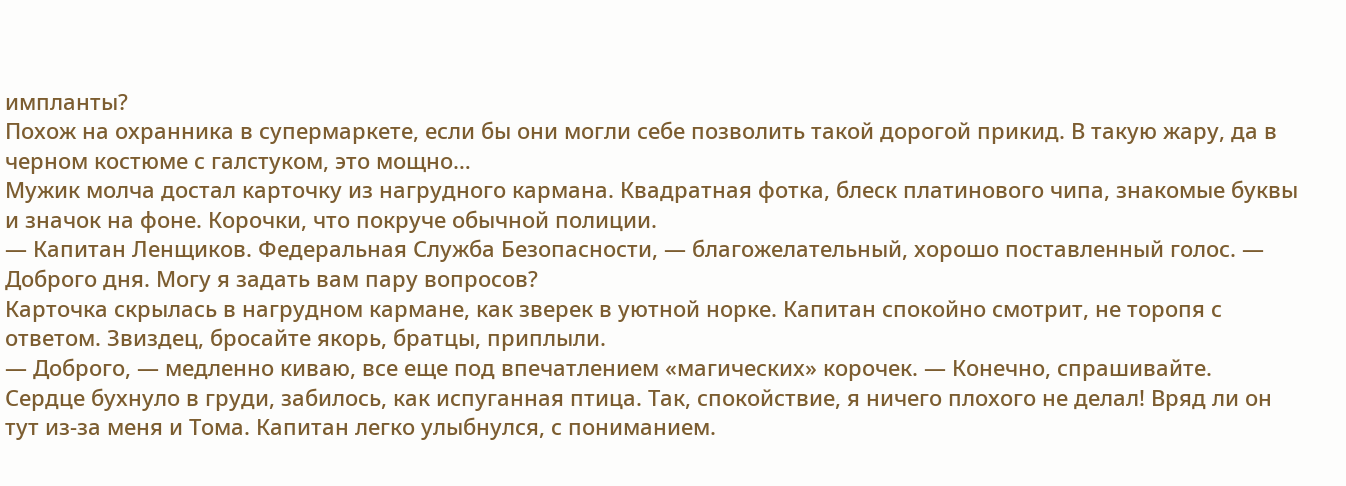импланты?
Похож на охранника в супермаркете, если бы они могли себе позволить такой дорогой прикид. В такую жару, да в черном костюме с галстуком, это мощно…
Мужик молча достал карточку из нагрудного кармана. Квадратная фотка, блеск платинового чипа, знакомые буквы и значок на фоне. Корочки, что покруче обычной полиции.
— Капитан Ленщиков. Федеральная Служба Безопасности, — благожелательный, хорошо поставленный голос. — Доброго дня. Могу я задать вам пару вопросов?
Карточка скрылась в нагрудном кармане, как зверек в уютной норке. Капитан спокойно смотрит, не торопя с ответом. Звиздец, бросайте якорь, братцы, приплыли.
— Доброго, — медленно киваю, все еще под впечатлением «магических» корочек. — Конечно, спрашивайте.
Сердце бухнуло в груди, забилось, как испуганная птица. Так, спокойствие, я ничего плохого не делал! Вряд ли он тут из-за меня и Тома. Капитан легко улыбнулся, с пониманием.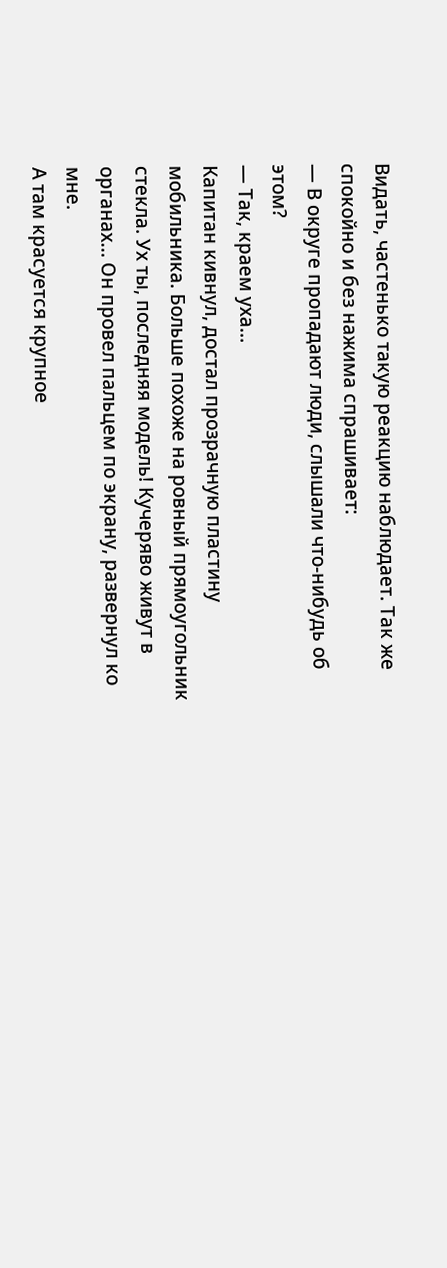Видать, частенько такую реакцию наблюдает. Так же спокойно и без нажима спрашивает:
— В округе пропадают люди, слышали что-нибудь об этом?
— Так, краем уха…
Капитан кивнул, достал прозрачную пластину мобильника. Больше похоже на ровный прямоугольник стекла. Ух ты, последняя модель! Кучеряво живут в органах… Он провел пальцем по экрану, развернул ко мне.
А там красуется крупное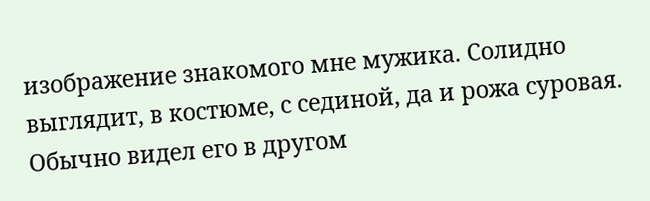изображение знакомого мне мужика. Солидно выглядит, в костюме, с сединой, да и рожа суровая. Обычно видел его в другом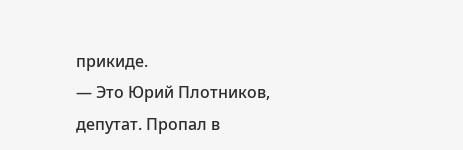прикиде.
— Это Юрий Плотников, депутат. Пропал в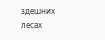здешних лесах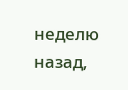неделю назад,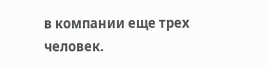в компании еще трех человек.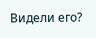Видели его?